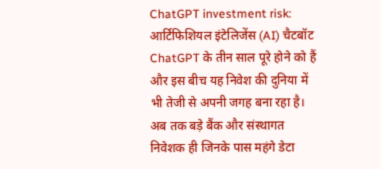ChatGPT investment risk: आर्टिफिशियल इंटेलिजेंस (AI) चैटबॉट ChatGPT के तीन साल पूरे होने को हैं और इस बीच यह निवेश की दुनिया में भी तेजी से अपनी जगह बना रहा है। अब तक बड़े बैंक और संस्थागत निवेशक ही जिनके पास महंगे डेटा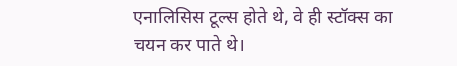एनालिसिस टूल्स होते थे, वे ही स्टॉक्स का चयन कर पाते थे।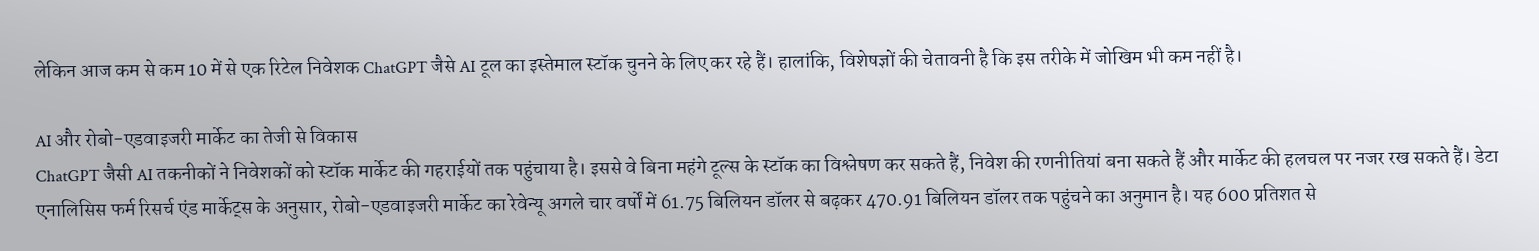लेकिन आज कम से कम 10 में से एक रिटेल निवेशक ChatGPT जैसे AI टूल का इस्तेमाल स्टॉक चुनने के लिए कर रहे हैं। हालांकि, विशेषज्ञों की चेतावनी है कि इस तरीके में जोखिम भी कम नहीं है।

AI और रोबो-एडवाइजरी मार्केट का तेजी से विकास
ChatGPT जैसी AI तकनीकों ने निवेशकों को स्टॉक मार्केट की गहराईयों तक पहुंचाया है। इससे वे बिना महंगे टूल्स के स्टॉक का विश्लेषण कर सकते हैं, निवेश की रणनीतियां बना सकते हैं और मार्केट की हलचल पर नजर रख सकते हैं। डेटा एनालिसिस फर्म रिसर्च एंड मार्केट्स के अनुसार, रोबो-एडवाइजरी मार्केट का रेवेन्यू अगले चार वर्षों में 61.75 बिलियन डॉलर से बढ़कर 470.91 बिलियन डॉलर तक पहुंचने का अनुमान है। यह 600 प्रतिशत से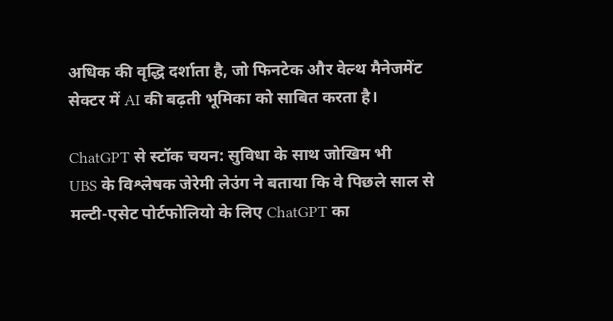अधिक की वृद्धि दर्शाता है, जो फिनटेक और वेल्थ मैनेजमेंट सेक्टर में AI की बढ़ती भूमिका को साबित करता है।

ChatGPT से स्टॉक चयन: सुविधा के साथ जोखिम भी
UBS के विश्लेषक जेरेमी लेउंग ने बताया कि वे पिछले साल से मल्टी-एसेट पोर्टफोलियो के लिए ChatGPT का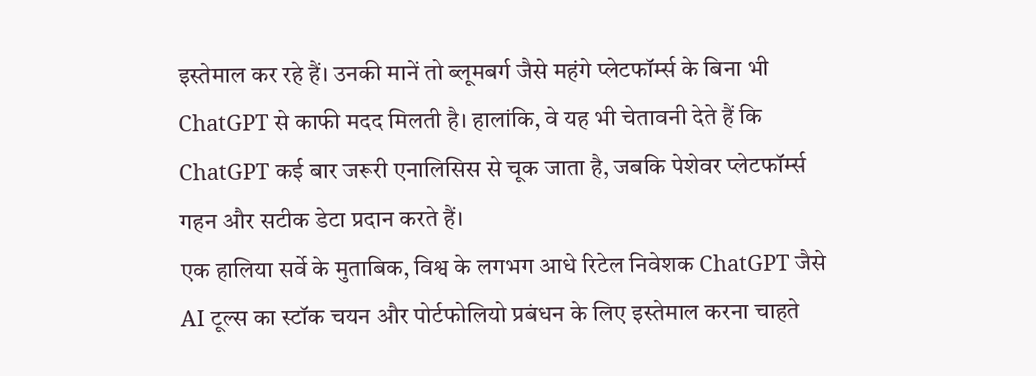इस्तेमाल कर रहे हैं। उनकी मानें तो ब्लूमबर्ग जैसे महंगे प्लेटफॉर्म्स के बिना भी ChatGPT से काफी मदद मिलती है। हालांकि, वे यह भी चेतावनी देते हैं कि ChatGPT कई बार जरूरी एनालिसिस से चूक जाता है, जबकि पेशेवर प्लेटफॉर्म्स गहन और सटीक डेटा प्रदान करते हैं।
एक हालिया सर्वे के मुताबिक, विश्व के लगभग आधे रिटेल निवेशक ChatGPT जैसे AI टूल्स का स्टॉक चयन और पोर्टफोलियो प्रबंधन के लिए इस्तेमाल करना चाहते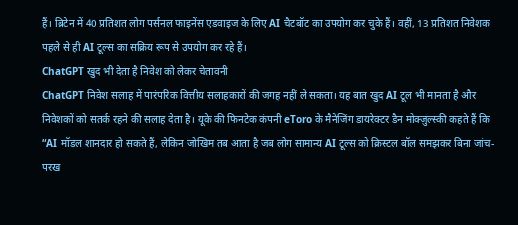हैं। ब्रिटेन में 40 प्रतिशत लोग पर्सनल फाइनेंस एडवाइज के लिए AI चैटबॉट का उपयोग कर चुके हैं। वहीं, 13 प्रतिशत निवेशक पहले से ही AI टूल्स का सक्रिय रूप से उपयोग कर रहे हैं।
ChatGPT खुद भी देता है निवेश को लेकर चेतावनी
ChatGPT निवेश सलाह में पारंपरिक वित्तीय सलाहकारों की जगह नहीं ले सकता। यह बात खुद AI टूल भी मानता है और निवेशकों को सतर्क रहने की सलाह देता है। यूके की फिनटेक कंपनी eToro के मैनेजिंग डायरेक्टर डैन मोक्ज़ुल्स्की कहते हैं कि “AI मॉडल शानदार हो सकते हैं, लेकिन जोखिम तब आता है जब लोग सामान्य AI टूल्स को क्रिस्टल बॉल समझकर बिना जांच-परख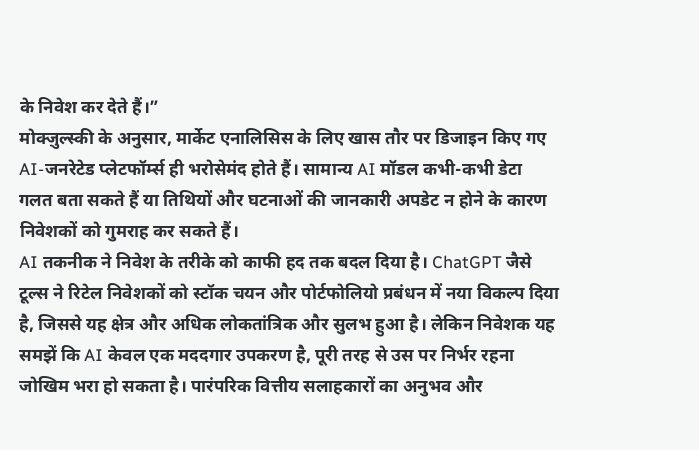के निवेश कर देते हैं।”
मोक्ज़ुल्स्की के अनुसार, मार्केट एनालिसिस के लिए खास तौर पर डिजाइन किए गए AI-जनरेटेड प्लेटफॉर्म्स ही भरोसेमंद होते हैं। सामान्य AI मॉडल कभी-कभी डेटा गलत बता सकते हैं या तिथियों और घटनाओं की जानकारी अपडेट न होने के कारण निवेशकों को गुमराह कर सकते हैं।
AI तकनीक ने निवेश के तरीके को काफी हद तक बदल दिया है। ChatGPT जैसे टूल्स ने रिटेल निवेशकों को स्टॉक चयन और पोर्टफोलियो प्रबंधन में नया विकल्प दिया है, जिससे यह क्षेत्र और अधिक लोकतांत्रिक और सुलभ हुआ है। लेकिन निवेशक यह समझें कि AI केवल एक मददगार उपकरण है, पूरी तरह से उस पर निर्भर रहना जोखिम भरा हो सकता है। पारंपरिक वित्तीय सलाहकारों का अनुभव और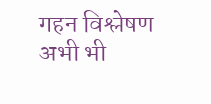गहन विश्लेषण अभी भी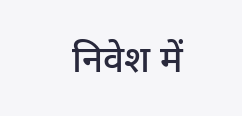निवेश में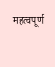महत्वपूर्ण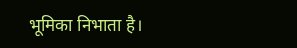भूमिका निभाता है।